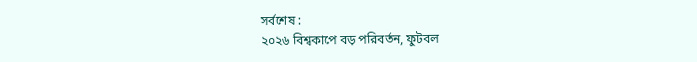সর্বশেষ :
২০২৬ বিশ্বকাপে বড় পরিবর্তন, ফুটবল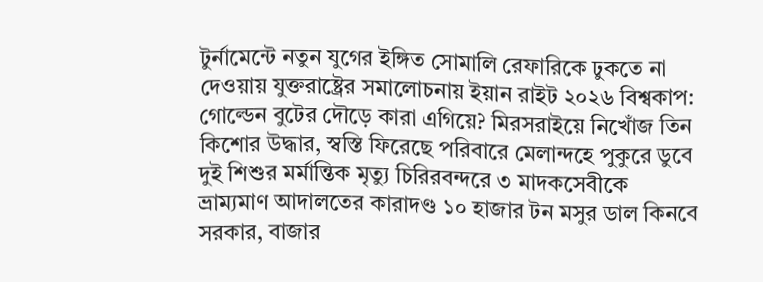টুর্নামেন্টে নতুন যুগের ইঙ্গিত সোমালি রেফারিকে ঢুকতে না দেওয়ায় যুক্তরাষ্ট্রের সমালোচনায় ইয়ান রাইট ২০২৬ বিশ্বকাপ: গোল্ডেন বুটের দৌড়ে কারা এগিয়ে? মিরসরাইয়ে নিখোঁজ তিন কিশোর উদ্ধার, স্বস্তি ফিরেছে পরিবারে মেলান্দহে পুকুরে ডুবে দুই শিশুর মর্মান্তিক মৃত্যু চিরিরবন্দরে ৩ মাদকসেবীকে ভ্রাম্যমাণ আদালতের কারাদণ্ড ১০ হাজার টন মসুর ডাল কিনবে সরকার, বাজার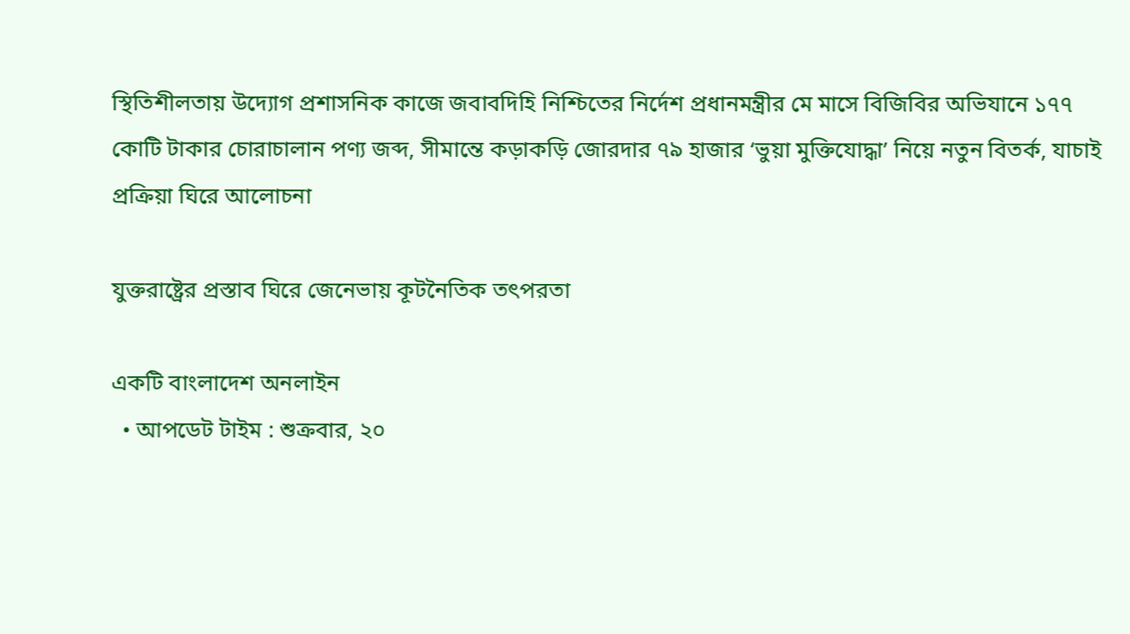স্থিতিশীলতায় উদ্যোগ প্রশাসনিক কাজে জবাবদিহি নিশ্চিতের নির্দেশ প্রধানমন্ত্রীর মে মাসে বিজিবির অভিযানে ১৭৭ কোটি টাকার চোরাচালান পণ্য জব্দ, সীমান্তে কড়াকড়ি জোরদার ৭৯ হাজার ‘ভুয়া মুক্তিযোদ্ধা’ নিয়ে নতুন বিতর্ক, যাচাই প্রক্রিয়া ঘিরে আলোচনা

যুক্তরাষ্ট্রের প্রস্তাব ঘিরে জেনেভায় কূটনৈতিক তৎপরতা

একটি বাংলাদেশ অনলাইন
  • আপডেট টাইম : শুক্রবার, ২০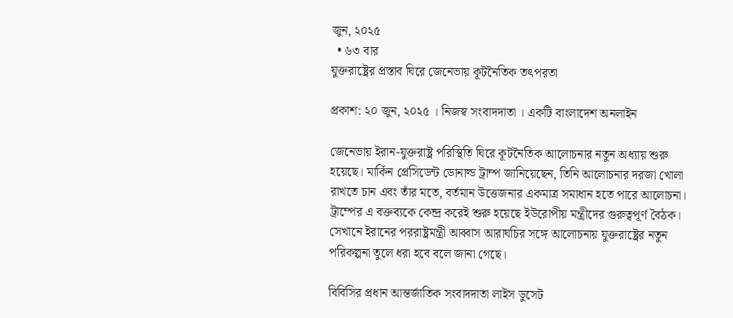জুন, ২০২৫
  • ৬৩ বার
যুক্তরাষ্ট্রের প্রস্তাব ঘিরে জেনেভায় কূটনৈতিক তৎপরতা

প্রকাশ: ২০ জুন, ২০২৫ । নিজস্ব সংবাদদাতা । একটি বাংলাদেশ অনলাইন

জেনেভায় ইরান-যুক্তরাষ্ট্র পরিস্থিতি ঘিরে কূটনৈতিক আলোচনার নতুন অধ্যায় শুরু হয়েছে। মার্কিন প্রেসিডেন্ট ডোনাল্ড ট্রাম্প জানিয়েছেন, তিনি আলোচনার দরজা খোলা রাখতে চান এবং তাঁর মতে, বর্তমান উত্তেজনার একমাত্র সমাধান হতে পারে আলোচনা। ট্রাম্পের এ বক্তব্যকে কেন্দ্র করেই শুরু হয়েছে ইউরোপীয় মন্ত্রীদের গুরুত্বপূর্ণ বৈঠক। সেখানে ইরানের পররাষ্ট্রমন্ত্রী আব্বাস আরাঘচির সঙ্গে আলোচনায় যুক্তরাষ্ট্রের নতুন পরিকল্পনা তুলে ধরা হবে বলে জানা গেছে।

বিবিসির প্রধান আন্তর্জাতিক সংবাদদাতা লাইস ডুসেট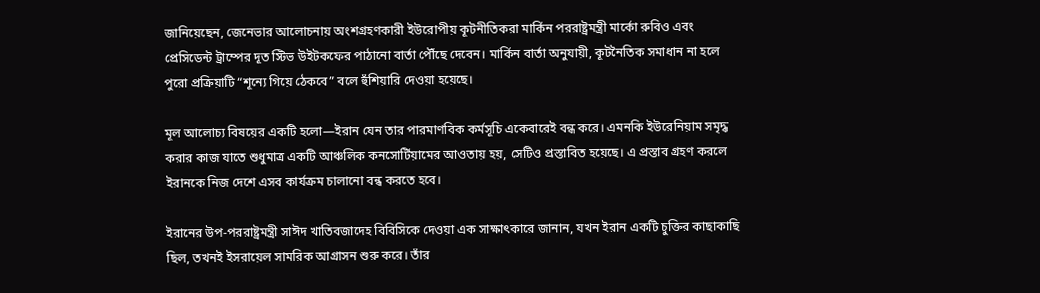জানিয়েছেন, জেনেভার আলোচনায় অংশগ্রহণকারী ইউরোপীয় কূটনীতিকরা মার্কিন পররাষ্ট্রমন্ত্রী মার্কো রুবিও এবং প্রেসিডেন্ট ট্রাম্পের দূত স্টিভ উইটকফের পাঠানো বার্তা পৌঁছে দেবেন। মার্কিন বার্তা অনুযায়ী, কূটনৈতিক সমাধান না হলে পুরো প্রক্রিয়াটি “শূন্যে গিয়ে ঠেকবে” বলে হুঁশিয়ারি দেওয়া হয়েছে।

মূল আলোচ্য বিষয়ের একটি হলো—ইরান যেন তার পারমাণবিক কর্মসূচি একেবারেই বন্ধ করে। এমনকি ইউরেনিয়াম সমৃদ্ধ করার কাজ যাতে শুধুমাত্র একটি আঞ্চলিক কনসোর্টিয়ামের আওতায় হয়, সেটিও প্রস্তাবিত হয়েছে। এ প্রস্তাব গ্রহণ করলে ইরানকে নিজ দেশে এসব কার্যক্রম চালানো বন্ধ করতে হবে।

ইরানের উপ-পররাষ্ট্রমন্ত্রী সাঈদ খাতিবজাদেহ বিবিসিকে দেওয়া এক সাক্ষাৎকারে জানান, যখন ইরান একটি চুক্তির কাছাকাছি ছিল, তখনই ইসরায়েল সামরিক আগ্রাসন শুরু করে। তাঁর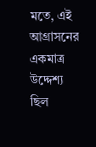মতে, এই আগ্রাসনের একমাত্র উদ্দেশ্য ছিল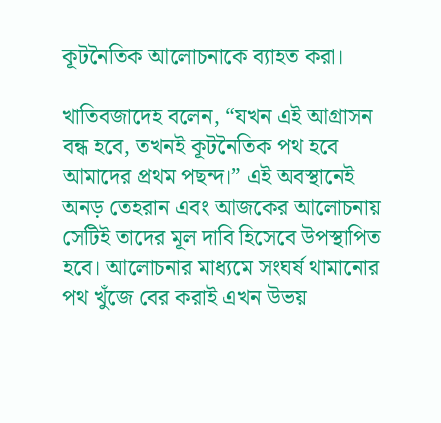কূটনৈতিক আলোচনাকে ব্যাহত করা।

খাতিবজাদেহ বলেন, “যখন এই আগ্রাসন বন্ধ হবে, তখনই কূটনৈতিক পথ হবে আমাদের প্রথম পছন্দ।” এই অবস্থানেই অনড় তেহরান এবং আজকের আলোচনায় সেটিই তাদের মূল দাবি হিসেবে উপস্থাপিত হবে। আলোচনার মাধ্যমে সংঘর্ষ থামানোর পথ খুঁজে বের করাই এখন উভয়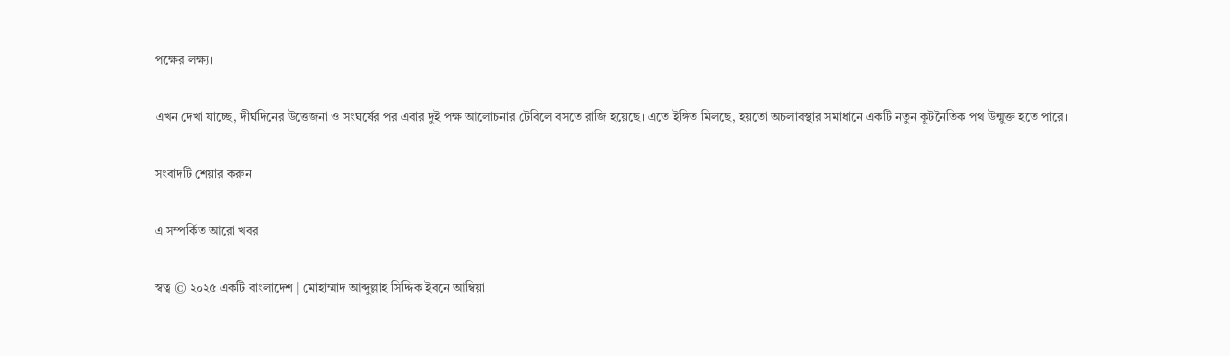পক্ষের লক্ষ্য।

এখন দেখা যাচ্ছে, দীর্ঘদিনের উত্তেজনা ও সংঘর্ষের পর এবার দুই পক্ষ আলোচনার টেবিলে বসতে রাজি হয়েছে। এতে ইঙ্গিত মিলছে, হয়তো অচলাবস্থার সমাধানে একটি নতুন কূটনৈতিক পথ উন্মুক্ত হতে পারে।

সংবাদটি শেয়ার করুন

এ সম্পর্কিত আরো খবর

স্বত্ব © ২০২৫ একটি বাংলাদেশ | মোহাম্মাদ আব্দুল্লাহ সিদ্দিক ইবনে আম্বিয়া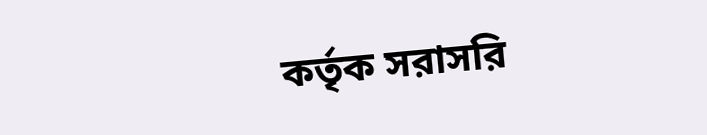কর্তৃক সরাসরি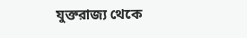যুক্তরাজ্য থেকে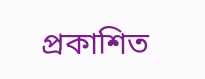প্রকাশিত